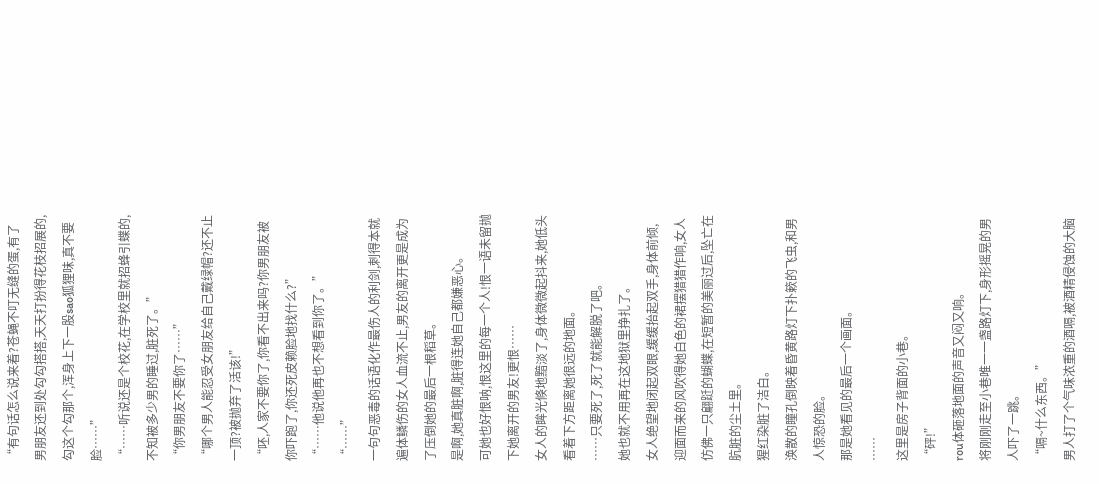“有句话怎么说来着?苍蝇不叮无缝的蛋,有了男朋友还到处勾勾搭搭,天天打扮得花枝招展的,勾这个勾那个,浑身上下一股sao狐狸味,真不要脸……”
“……听说还是个校花,在学校里就招蜂引蝶的,不知被多少男的睡过,脏死了。”
“你男朋友不要你了……”
“哪个男人能忍受女朋友给自己戴绿帽?还不止一顶?被抛弃了活该!”
“呸,人家不要你了,你看不出来吗?你男朋友被你吓跑了,你还死皮赖脸地找什么?”
“……他说他再也不想看到你了。”
“……”
一句句恶毒的话语化作最伤人的利剑,刺得本就遍体鳞伤的女人血流不止,男友的离开更是成为了压倒她的最后一根稻草。
是啊,她真脏啊,脏得连她自己都嫌恶心。
可她也好恨呐,恨这里的每一个人!恨一语未留抛下她离开的男友!更恨……
女人的眸光倏地黯淡了,身体微微起抖来,她低头看着下方距离她很远的地面。
……只要死了,死了就能解脱了吧。
她也就不用再在这地狱里挣扎了。
女人绝望地闭起双眼,缓缓抬起双手,身体前倾,迎面而来的风吹得她白色的裙摆猎猎作响,女人仿佛一只翩跹的蝴蝶,在短暂的美丽过后,坠亡在肮脏的尘土里。
猩红染脏了洁白。
涣散的瞳孔倒映着昏黄路灯下扑簌的飞虫,和男人惊恐的脸。
那是她看见的最后一个画面。
……
这里是房子背面的小巷。
“砰!”
rou体砸落地面的声音又闷又响。
将刚刚走至小巷唯一一盏路灯下,身形摇晃的男人吓了一跳。
“嗝~什么东西。”
男人打了个气味浓重的酒嗝,被酒精侵蚀的大脑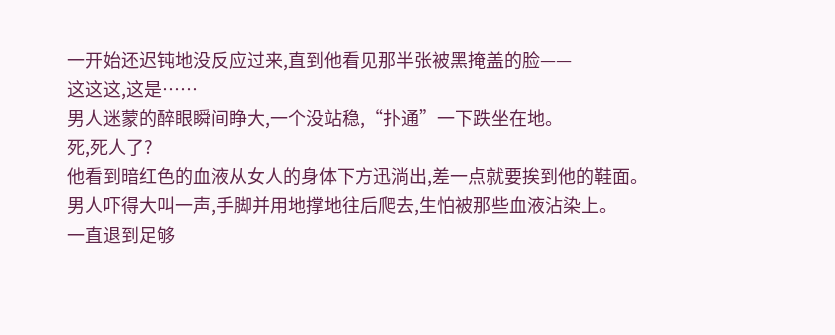一开始还迟钝地没反应过来,直到他看见那半张被黑掩盖的脸——
这这这,这是……
男人迷蒙的醉眼瞬间睁大,一个没站稳,“扑通”一下跌坐在地。
死,死人了?
他看到暗红色的血液从女人的身体下方迅淌出,差一点就要挨到他的鞋面。
男人吓得大叫一声,手脚并用地撑地往后爬去,生怕被那些血液沾染上。
一直退到足够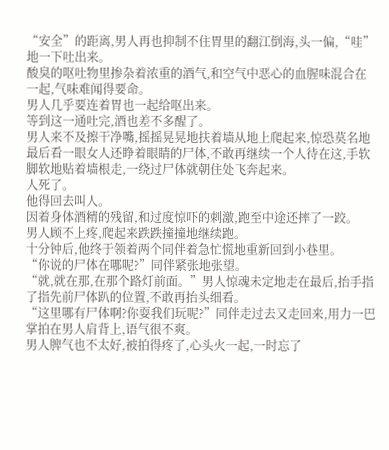“安全”的距离,男人再也抑制不住胃里的翻江倒海,头一偏,“哇”地一下吐出来。
酸臭的呕吐物里掺杂着浓重的酒气,和空气中恶心的血腥味混合在一起,气味难闻得要命。
男人几乎要连着胃也一起给呕出来。
等到这一通吐完,酒也差不多醒了。
男人来不及擦干净嘴,摇摇晃晃地扶着墙从地上爬起来,惊恐莫名地最后看一眼女人还睁着眼睛的尸体,不敢再继续一个人待在这,手软脚软地贴着墙根走,一绕过尸体就朝住处飞奔起来。
人死了。
他得回去叫人。
因着身体酒精的残留,和过度惊吓的刺激,跑至中途还摔了一跤。
男人顾不上疼,爬起来跌跌撞撞地继续跑。
十分钟后,他终于领着两个同伴着急忙慌地重新回到小巷里。
“你说的尸体在哪呢?”同伴紧张地张望。
“就,就在那,在那个路灯前面。”男人惊魂未定地走在最后,抬手指了指先前尸体趴的位置,不敢再抬头细看。
“这里哪有尸体啊?你耍我们玩呢?”同伴走过去又走回来,用力一巴掌拍在男人肩背上,语气很不爽。
男人脾气也不太好,被拍得疼了,心头火一起,一时忘了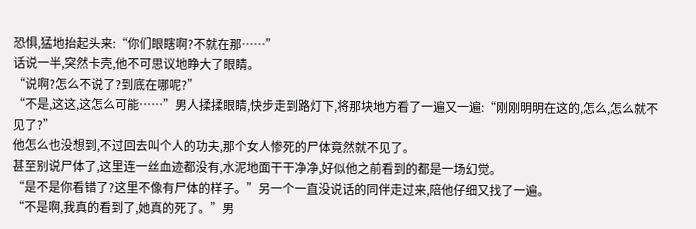恐惧,猛地抬起头来:“你们眼瞎啊?不就在那……”
话说一半,突然卡壳,他不可思议地睁大了眼睛。
“说啊?怎么不说了?到底在哪呢?”
“不是,这这,这怎么可能……”男人揉揉眼睛,快步走到路灯下,将那块地方看了一遍又一遍:“刚刚明明在这的,怎么,怎么就不见了?”
他怎么也没想到,不过回去叫个人的功夫,那个女人惨死的尸体竟然就不见了。
甚至别说尸体了,这里连一丝血迹都没有,水泥地面干干净净,好似他之前看到的都是一场幻觉。
“是不是你看错了?这里不像有尸体的样子。”另一个一直没说话的同伴走过来,陪他仔细又找了一遍。
“不是啊,我真的看到了,她真的死了。”男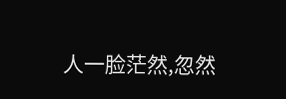人一脸茫然,忽然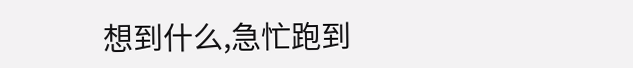想到什么,急忙跑到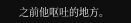之前他呕吐的地方。